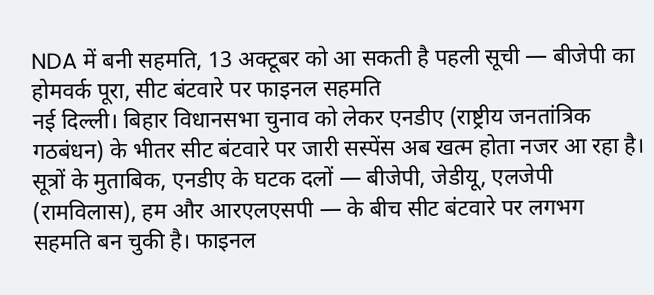NDA में बनी सहमति, 13 अक्टूबर को आ सकती है पहली सूची — बीजेपी का होमवर्क पूरा, सीट बंटवारे पर फाइनल सहमति
नई दिल्ली। बिहार विधानसभा चुनाव को लेकर एनडीए (राष्ट्रीय जनतांत्रिक गठबंधन) के भीतर सीट बंटवारे पर जारी सस्पेंस अब खत्म होता नजर आ रहा है। सूत्रों के मुताबिक, एनडीए के घटक दलों — बीजेपी, जेडीयू, एलजेपी (रामविलास), हम और आरएलएसपी — के बीच सीट बंटवारे पर लगभग सहमति बन चुकी है। फाइनल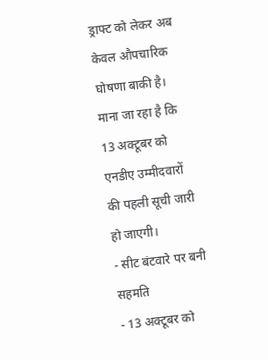ड्राफ्ट को लेकर अब केवल औपचारिक घोषणा बाकी है। माना जा रहा है कि 13 अक्टूबर को एनडीए उम्मीदवारों की पहली सूची जारी हो जाएगी।
- सीट बंटवारे पर बनी सहमति
- 13 अक्टूबर को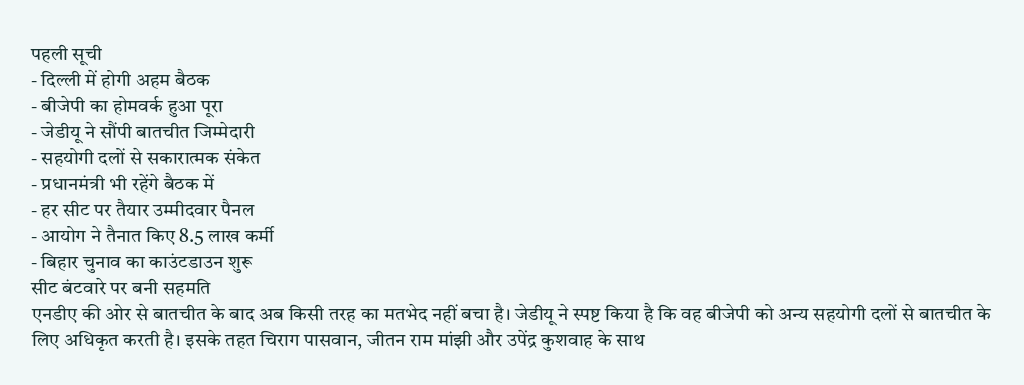पहली सूची
- दिल्ली में होगी अहम बैठक
- बीजेपी का होमवर्क हुआ पूरा
- जेडीयू ने सौंपी बातचीत जिम्मेदारी
- सहयोगी दलों से सकारात्मक संकेत
- प्रधानमंत्री भी रहेंगे बैठक में
- हर सीट पर तैयार उम्मीदवार पैनल
- आयोग ने तैनात किए 8.5 लाख कर्मी
- बिहार चुनाव का काउंटडाउन शुरू
सीट बंटवारे पर बनी सहमति
एनडीए की ओर से बातचीत के बाद अब किसी तरह का मतभेद नहीं बचा है। जेडीयू ने स्पष्ट किया है कि वह बीजेपी को अन्य सहयोगी दलों से बातचीत के लिए अधिकृत करती है। इसके तहत चिराग पासवान, जीतन राम मांझी और उपेंद्र कुशवाह के साथ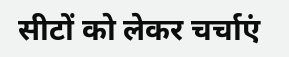सीटों को लेकर चर्चाएं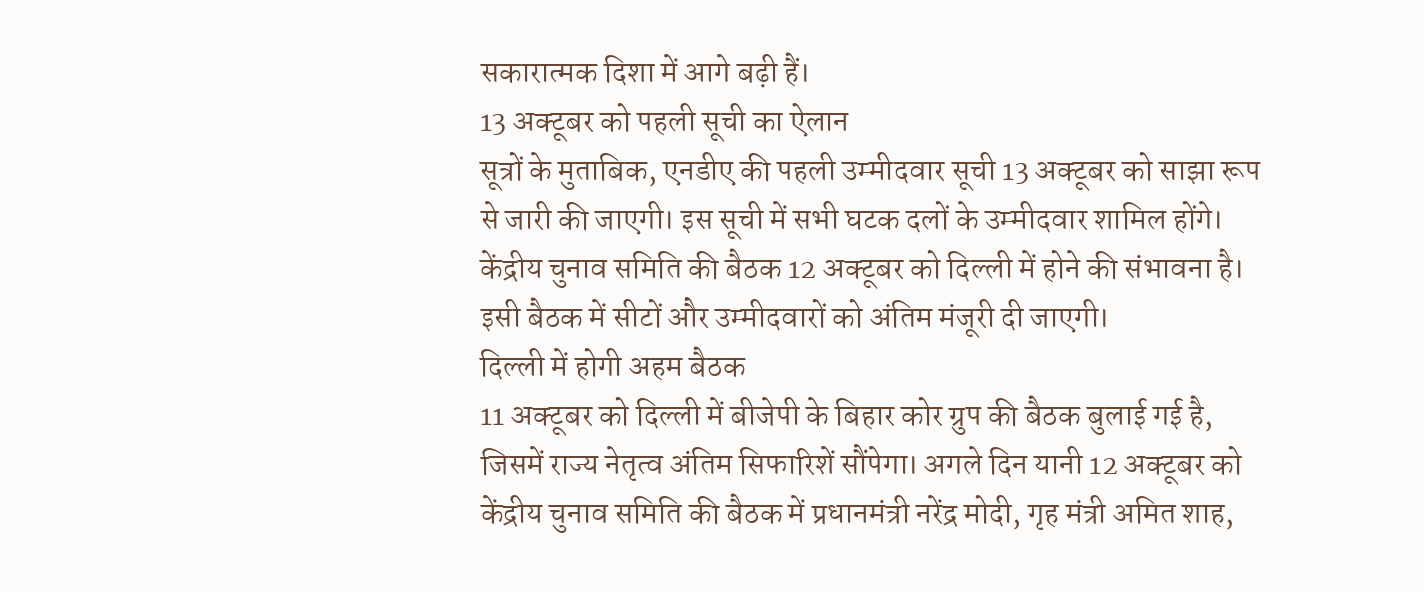सकारात्मक दिशा में आगे बढ़ी हैं।
13 अक्टूबर को पहली सूची का ऐलान
सूत्रों के मुताबिक, एनडीए की पहली उम्मीदवार सूची 13 अक्टूबर को साझा रूप से जारी की जाएगी। इस सूची में सभी घटक दलों के उम्मीदवार शामिल होंगे। केंद्रीय चुनाव समिति की बैठक 12 अक्टूबर को दिल्ली में होने की संभावना है। इसी बैठक में सीटों और उम्मीदवारों को अंतिम मंजूरी दी जाएगी।
दिल्ली में होगी अहम बैठक
11 अक्टूबर को दिल्ली में बीजेपी के बिहार कोर ग्रुप की बैठक बुलाई गई है, जिसमें राज्य नेतृत्व अंतिम सिफारिशें सौंपेगा। अगले दिन यानी 12 अक्टूबर को केंद्रीय चुनाव समिति की बैठक में प्रधानमंत्री नरेंद्र मोदी, गृह मंत्री अमित शाह,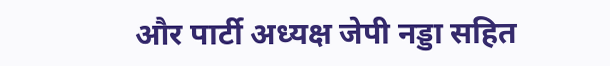और पार्टी अध्यक्ष जेपी नड्डा सहित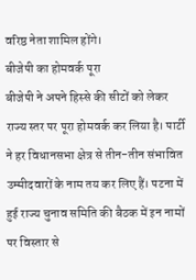वरिष्ठ नेता शामिल होंगे।
बीजेपी का होमवर्क पूरा
बीजेपी ने अपने हिस्से की सीटों को लेकर राज्य स्तर पर पूरा होमवर्क कर लिया है। पार्टी ने हर विधानसभा क्षेत्र से तीन-तीन संभावित उम्मीदवारों के नाम तय कर लिए हैं। पटना में हुई राज्य चुनाव समिति की बैठक में इन नामों पर विस्तार से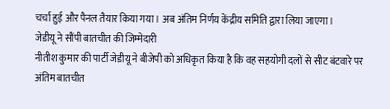चर्चा हुई और पैनल तैयार किया गया। अब अंतिम निर्णय केंद्रीय समिति द्वारा लिया जाएगा।
जेडीयू ने सौंपी बातचीत की जिम्मेदारी
नीतीश कुमार की पार्टी जेडीयू ने बीजेपी को अधिकृत किया है कि वह सहयोगी दलों से सीट बंटवारे पर अंतिम बातचीत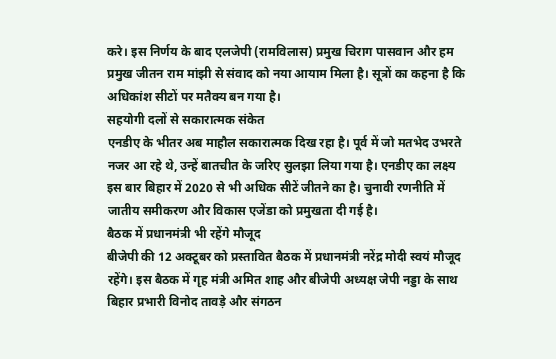करे। इस निर्णय के बाद एलजेपी (रामविलास) प्रमुख चिराग पासवान और हम प्रमुख जीतन राम मांझी से संवाद को नया आयाम मिला है। सूत्रों का कहना है कि अधिकांश सीटों पर मतैक्य बन गया है।
सहयोगी दलों से सकारात्मक संकेत
एनडीए के भीतर अब माहौल सकारात्मक दिख रहा है। पूर्व में जो मतभेद उभरते नजर आ रहे थे, उन्हें बातचीत के जरिए सुलझा लिया गया है। एनडीए का लक्ष्य इस बार बिहार में 2020 से भी अधिक सीटें जीतने का है। चुनावी रणनीति में जातीय समीकरण और विकास एजेंडा को प्रमुखता दी गई है।
बैठक में प्रधानमंत्री भी रहेंगे मौजूद
बीजेपी की 12 अक्टूबर को प्रस्तावित बैठक में प्रधानमंत्री नरेंद्र मोदी स्वयं मौजूद रहेंगे। इस बैठक में गृह मंत्री अमित शाह और बीजेपी अध्यक्ष जेपी नड्डा के साथ बिहार प्रभारी विनोद तावड़े और संगठन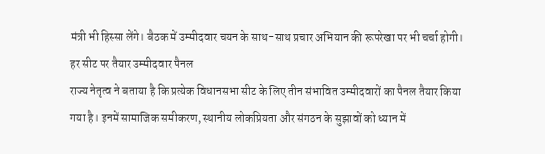मंत्री भी हिस्सा लेंगे। बैठक में उम्मीदवार चयन के साथ-साथ प्रचार अभियान की रूपरेखा पर भी चर्चा होगी।
हर सीट पर तैयार उम्मीदवार पैनल
राज्य नेतृत्व ने बताया है कि प्रत्येक विधानसभा सीट के लिए तीन संभावित उम्मीदवारों का पैनल तैयार किया गया है। इनमें सामाजिक समीकरण, स्थानीय लोकप्रियता और संगठन के सुझावों को ध्यान में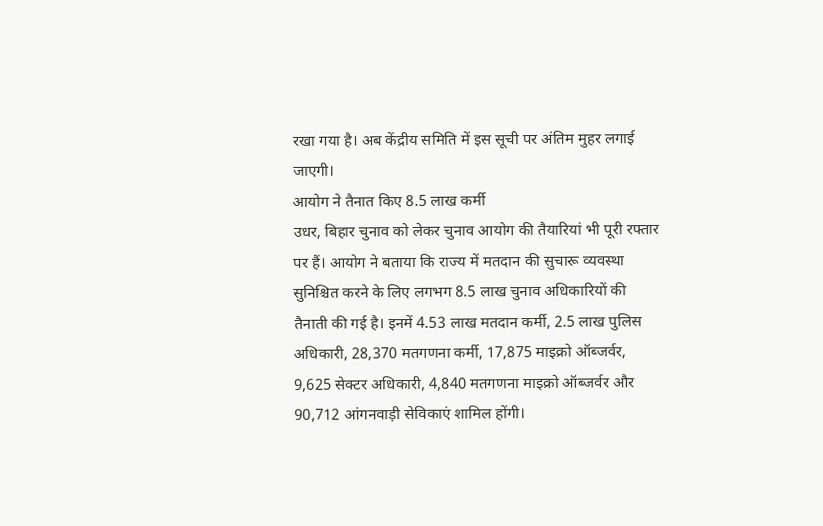रखा गया है। अब केंद्रीय समिति में इस सूची पर अंतिम मुहर लगाई जाएगी।
आयोग ने तैनात किए 8.5 लाख कर्मी
उधर, बिहार चुनाव को लेकर चुनाव आयोग की तैयारियां भी पूरी रफ्तार पर हैं। आयोग ने बताया कि राज्य में मतदान की सुचारू व्यवस्था सुनिश्चित करने के लिए लगभग 8.5 लाख चुनाव अधिकारियों की तैनाती की गई है। इनमें 4.53 लाख मतदान कर्मी, 2.5 लाख पुलिस अधिकारी, 28,370 मतगणना कर्मी, 17,875 माइक्रो ऑब्जर्वर, 9,625 सेक्टर अधिकारी, 4,840 मतगणना माइक्रो ऑब्जर्वर और 90,712 आंगनवाड़ी सेविकाएं शामिल होंगी।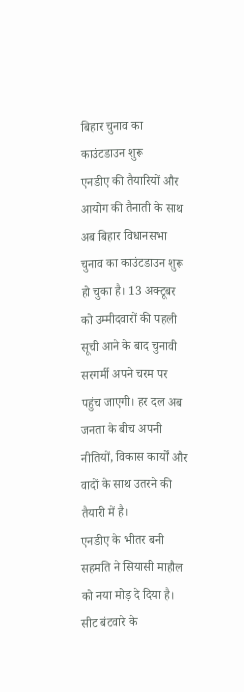बिहार चुनाव का काउंटडाउन शुरू
एनडीए की तैयारियों और आयोग की तैनाती के साथ अब बिहार विधानसभा चुनाव का काउंटडाउन शुरू हो चुका है। 13 अक्टूबर को उम्मीदवारों की पहली सूची आने के बाद चुनावी सरगर्मी अपने चरम पर पहुंच जाएगी। हर दल अब जनता के बीच अपनी नीतियों, विकास कार्यों और वादों के साथ उतरने की तैयारी में है।
एनडीए के भीतर बनी सहमति ने सियासी माहौल को नया मोड़ दे दिया है। सीट बंटवारे के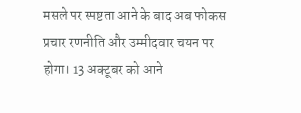मसले पर स्पष्टता आने के बाद अब फोकस प्रचार रणनीति और उम्मीदवार चयन पर होगा। 13 अक्टूबर को आने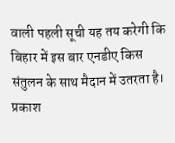वाली पहली सूची यह तय करेगी कि बिहार में इस बार एनडीए किस संतुलन के साथ मैदान में उतरता है। प्रकाश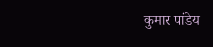कुमार पांडेय